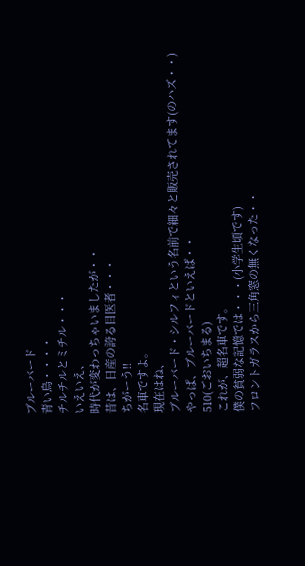ブルーバード
青い鳥・・・・
チルチルとミチル・・・
いえいえ、
時代が変わっちゃいましたが・・
昔は、日産の誇る目医者・・・
ちがーう!!
名車ですよ。
現在はね、
ブルーバード・シルフィという名前で細々と販売されてます(のハズ・・)
やっぱ、ブルーバードといえば・・
510(ごおいちまる)
これが、超名車です。
僕の貧弱な記憶では・・・(小学生頃です)
フロントガラスから三角窓の無くなった・・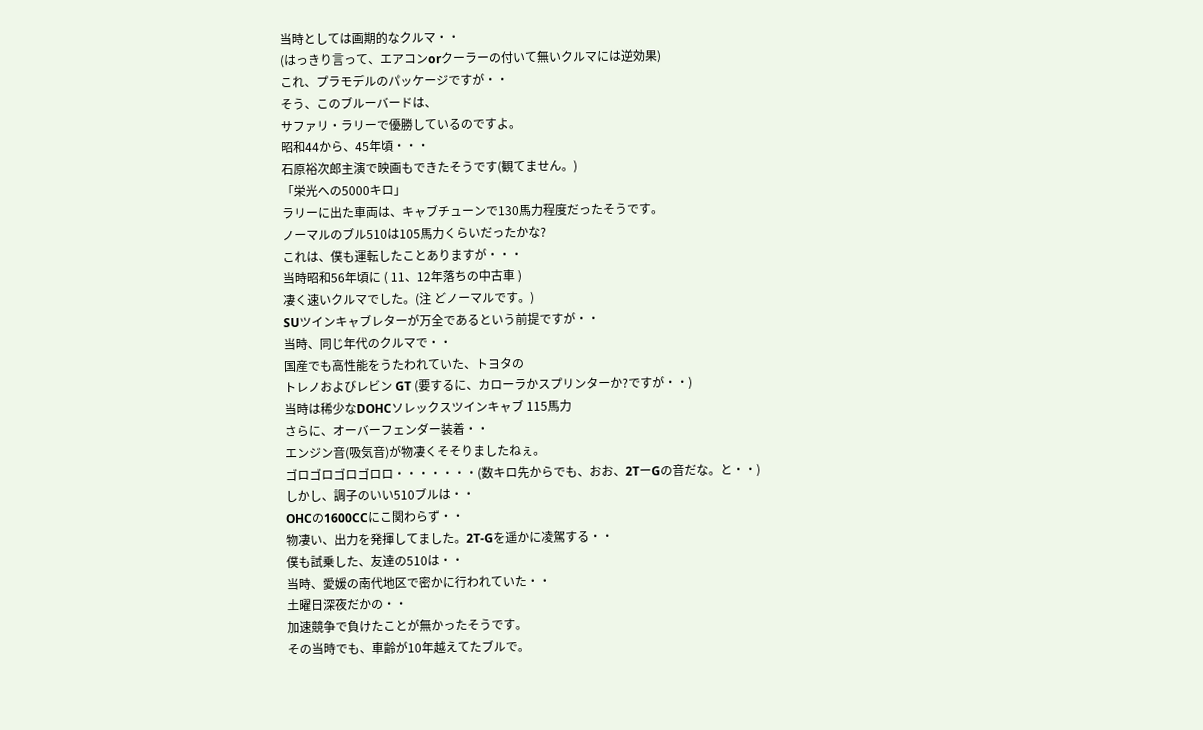当時としては画期的なクルマ・・
(はっきり言って、エアコンorクーラーの付いて無いクルマには逆効果)
これ、プラモデルのパッケージですが・・
そう、このブルーバードは、
サファリ・ラリーで優勝しているのですよ。
昭和44から、45年頃・・・
石原裕次郎主演で映画もできたそうです(観てません。)
「栄光への5000キロ」
ラリーに出た車両は、キャブチューンで130馬力程度だったそうです。
ノーマルのブル510は105馬力くらいだったかな?
これは、僕も運転したことありますが・・・
当時昭和56年頃に ( 11、12年落ちの中古車 )
凄く速いクルマでした。(注 どノーマルです。)
SUツインキャブレターが万全であるという前提ですが・・
当時、同じ年代のクルマで・・
国産でも高性能をうたわれていた、トヨタの
トレノおよびレビン GT (要するに、カローラかスプリンターか?ですが・・)
当時は稀少なDOHCソレックスツインキャブ 115馬力
さらに、オーバーフェンダー装着・・
エンジン音(吸気音)が物凄くそそりましたねぇ。
ゴロゴロゴロゴロロ・・・・・・・(数キロ先からでも、おお、2TーGの音だな。と・・)
しかし、調子のいい510ブルは・・
OHCの1600CCにこ関わらず・・
物凄い、出力を発揮してました。2T-Gを遥かに凌駕する・・
僕も試乗した、友達の510は・・
当時、愛媛の南代地区で密かに行われていた・・
土曜日深夜だかの・・
加速競争で負けたことが無かったそうです。
その当時でも、車齢が10年越えてたブルで。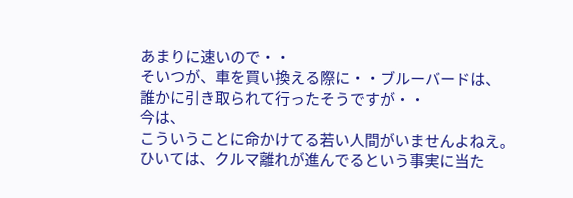あまりに速いので・・
そいつが、車を買い換える際に・・ブルーバードは、
誰かに引き取られて行ったそうですが・・
今は、
こういうことに命かけてる若い人間がいませんよねえ。
ひいては、クルマ離れが進んでるという事実に当た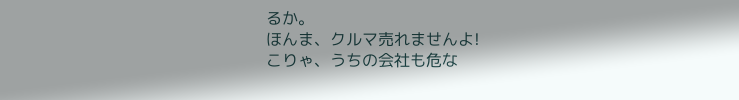るか。
ほんま、クルマ売れませんよ!
こりゃ、うちの会社も危な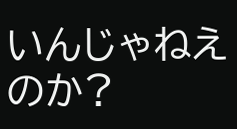いんじゃねえのか?